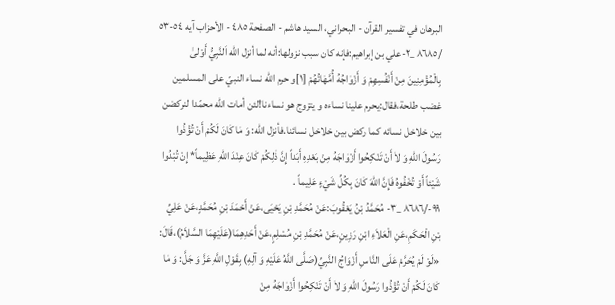البرهان في تفسير القرآن - البحراني، السيد هاشم - الصفحة ٤٨٥ - الأحزاب آيه ٥٤-٥٣
/٨٦٨٥ _٢-علي بن إبراهيم:فإنه كان سبب نزولها:أنه لما أنزل اللّه اَلنَّبِيُّ أَوْلىٰ بِالْمُؤْمِنِينَ مِنْ أَنْفُسِهِمْ وَ أَزْوٰاجُهُ أُمَّهٰاتُهُمْ [١]و حرم اللّه نساء النبيّ على المسلمين غضب طلحة،فقال:يحرم علينا نساءه و يتزوج هو نساءنا!لئن أمات اللّه محمّدا لنركضن بين خلاخل نسائه كما ركض بين خلاخل نسائنا.فأنزل اللّه: وَ مٰا كٰانَ لَكُمْ أَنْ تُؤْذُوا رَسُولَ اللّٰهِ وَ لاٰ أَنْ تَنْكِحُوا أَزْوٰاجَهُ مِنْ بَعْدِهِ أَبَداً إِنَّ ذٰلِكُمْ كٰانَ عِنْدَ اللّٰهِ عَظِيماً* إِنْ تُبْدُوا شَيْئاً أَوْ تُخْفُوهُ فَإِنَّ اللّٰهَ كٰانَ بِكُلِّ شَيْءٍ عَلِيماً .
٩٩-/٨٦٨٦ _٣- مُحَمَّدُ بْنُ يَعْقُوبَ:عَنْ مُحَمَّدِ بْنِ يَحْيَى،عَنْ أَحْمَدَ بْنِ مُحَمَّدٍ،عَنْ عَلِيِّ بْنِ الْحَكَمِ،عَنِ الْعَلاَءِ ابْنِ رَزِينٍ،عَنْ مُحَمَّدِ بْنِ مُسْلِمٍ،عَنْ أَحَدِهِمَا(عَلَيْهِمَا السَّلاَمُ)،قَالَ: «لَوْ لَمْ يُحَرَّمْ عَلَى النَّاسِ أَزْوَاجُ النَّبِيِّ(صَلَّى اللَّهُ عَلَيْهِ وَ آلِهِ) بِقَوْلِ اللَّهِ عَزَّ وَ جَلَّ: وَ مٰا كٰانَ لَكُمْ أَنْ تُؤْذُوا رَسُولَ اللّٰهِ وَ لاٰ أَنْ تَنْكِحُوا أَزْوٰاجَهُ مِنْ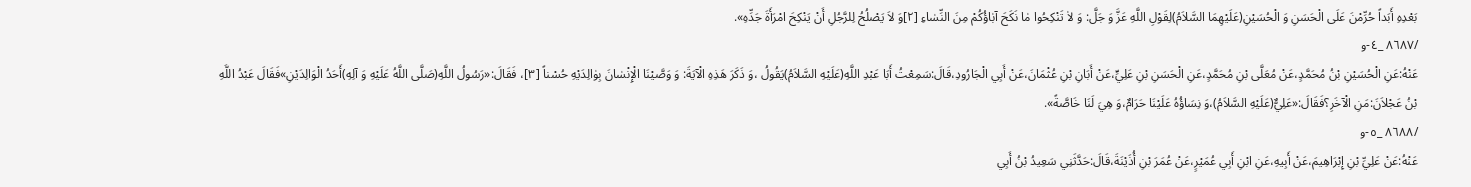بَعْدِهِ أَبَداً حُرِّمْنَ عَلَى الْحَسَنِ وَ الْحُسَيْنِ(عَلَيْهِمَا السَّلاَمُ)لِقَوْلِ اللَّهِ عَزَّ وَ جَلَّ: وَ لاٰ تَنْكِحُوا مٰا نَكَحَ آبٰاؤُكُمْ مِنَ النِّسٰاءِ [٢]وَ لاَ يَصْلُحُ لِلرَّجُلِ أَنْ يَنْكِحَ امْرَأَةَ جَدِّهِ».
/٨٦٨٧ _٤-و
عَنْهُ:عَنِ الْحُسَيْنِ بْنُ مُحَمَّدٍ،عَنْ مُعَلَّى بْنِ مُحَمَّدٍ،عَنِ الْحَسَنِ بْنِ عَلِيٍّ،عَنْ أَبَانِ بْنِ عُثْمَانَ،عَنْ أَبِي الْجَارُودِ،قَالَ:سَمِعْتُ أَبَا عَبْدِ اللَّهِ(عَلَيْهِ السَّلاَمُ)يَقُولُ ،وَ ذَكَرَ هَذِهِ الْآيَةَ: وَ وَصَّيْنَا الْإِنْسٰانَ بِوٰالِدَيْهِ حُسْناً [٣]، فَقَالَ:«رَسُولُ اللَّهِ(صَلَّى اللَّهُ عَلَيْهِ وَ آلِهِ)أَحَدُ الْوَالِدَيْنِ»فَقَالَ عَبْدُ اللَّهِ بْنُ عَجْلاَنَ:مَنِ الْآخَرِ؟فَقَالَ:«عَلِيٌّ(عَلَيْهِ السَّلاَمُ)،وَ نِسَاؤُهُ عَلَيْنَا حَرَامٌ،وَ هِيَ لَنَا خَاصَّةً».
/٨٦٨٨ _٥-و
عَنْهُ:عَنْ عَلِيِّ بْنِ إِبْرَاهِيمَ،عَنْ أَبِيهِ،عَنِ ابْنِ أَبِي عُمَيْرٍ،عَنْ عُمَرَ بْنِ أُذَيْنَةَ،قَالَ:حَدَّثَنِي سَعِيدُ بْنُ أَبِي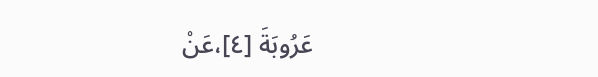عَرُوبَةَ [٤]،عَنْ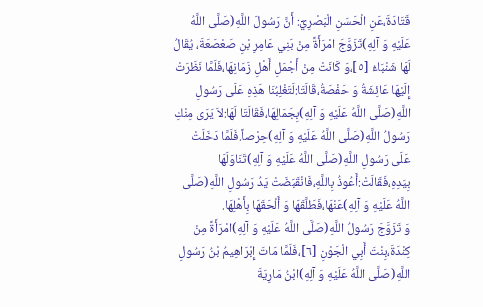قَتَادَةَ،عَنِ الْحَسَنِ الْبَصْرِيِّ: أَنَّ رَسُولَ اللَّهِ(صَلَّى اللَّهُ عَلَيْهِ وَ آلِهِ)تَزَوَّجَ امْرَأَةً مِنْ بَنِي عَامِرِ بْنِ صَعْصَعَةَ، يُقَالُ لَهَا شَنْبَاءُ [٥]،وَ كَانَتْ مِنْ أَجْمَلِ أَهْلِ زَمَانِهَا،فَلَمَّا نَظَرَتْ إِلَيْهَا عَائِشَةُ وَ حَفْصَةُ،قَالَتَا:لَتَغْلِبُنَا هَذِهِ عَلَى رَسُولِ اللَّهِ(صَلَّى اللَّهُ عَلَيْهِ وَ آلِهِ)بِجَمَالِهَا،فَقَالَتَا لَهَا:لاَ يَرَى مِنْكِ رَسُولُ اللَّهِ(صَلَّى اللَّهُ عَلَيْهِ وَ آلِهِ)حِرْصاً.فَلَمَّا دَخَلَتْ عَلَى رَسُولِ اللَّهِ(صَلَّى اللَّهُ عَلَيْهِ وَ آلِهِ)تَنَاوَلَهَا بِيَدِهِ،فَقَالَتْ:أَعُوذُ بِاللَّهِ،فَانْقَبَضَتْ يَدُ رَسُولِ اللَّهِ(صَلَّى اللَّهُ عَلَيْهِ وَ آلِهِ)عَنْهَا،فَطَلَّقَهَا وَ أَلْحَقَهَا بِأَهْلِهَا.
وَ تَزَوَّجَ رَسُولُ اللَّهِ(صَلَّى اللَّهُ عَلَيْهِ وَ آلِهِ)امْرَأَةً مِنْ كِنْدَةَ،بِنْتَ أَبِي الْجَوْنِ [٦]،فَلَمَّا مَاتَ إِبْرَاهِيمُ بْنُ رَسُولِ اللَّهِ(صَلَّى اللَّهُ عَلَيْهِ وَ آلِهِ)ابْنُ مَارِيَةَ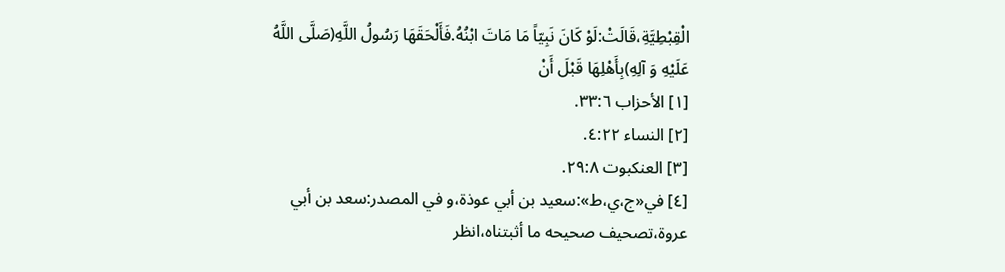الْقِبْطِيَّةِ،قَالَتْ:لَوْ كَانَ نَبِيّاً مَا مَاتَ ابْنُهُ.فَأَلْحَقَهَا رَسُولُ اللَّهِ(صَلَّى اللَّهُ عَلَيْهِ وَ آلِهِ)بِأَهْلِهَا قَبْلَ أَنْ
[١] الأحزاب ٣٣:٦.
[٢] النساء ٤:٢٢.
[٣] العنكبوت ٢٩:٨.
[٤] في«ج،ي،ط»:سعيد بن أبي عوذة،و في المصدر:سعد بن أبي عروة،تصحيف صحيحه ما أثبتناه،انظر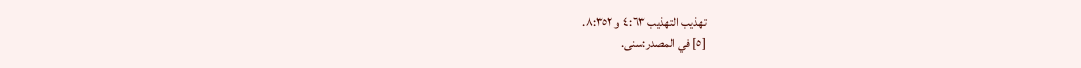تهذيب التهذيب ٤:٦٣ و ٨:٣٥٢.
[٥] في المصدر:سنى.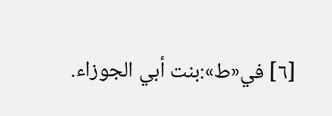[٦] في«ط»:بنت أبي الجوزاء.